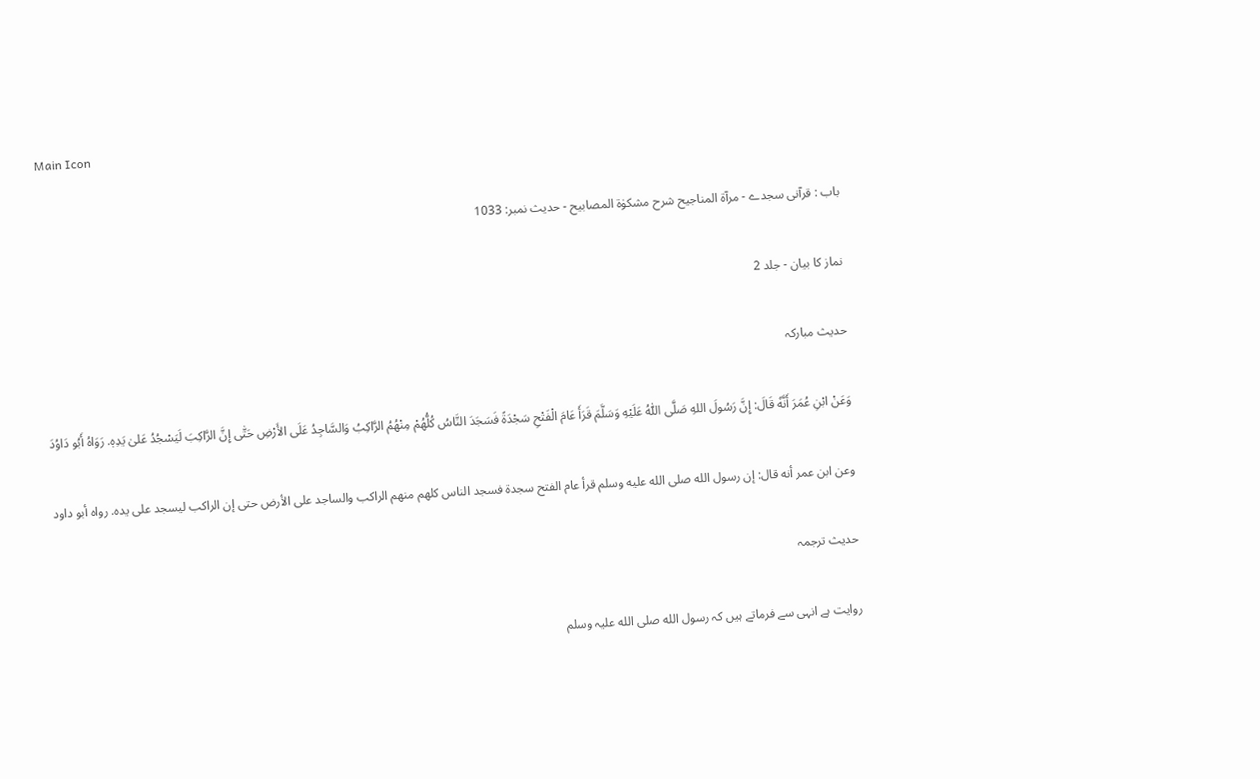Main Icon

باب : قرآنی سجدے - مرآۃ المناجیح شرح مشکوٰۃ المصابیح - حدیث نمبر: 1033

نماز کا بیان - جلد 2

حدیث مبارکہ

وَعَنْ ابْنِ عُمَرَ أَنَّهٗ قَالَ: إِنَّ رَسُولَ اللهِ صَلَّى اللّٰهُ عَلَيْهِ وَسَلَّمَ قَرَأَ عَامَ الْفَتْحِ سَجْدَةً فَسَجَدَ النَّاسُ كُلُّهُمْ مِنْهُمُ الرَّاكِبُ وَالسَّاجِدُ عَلَی الأَرْضِ حَتّٰى إِنَّ الرَّاكِبَ لَيَسْجُدُ عَلیٰ يَدِهٖ. رَوَاهُ أَبُو دَاوُدَ

وعن ابن عمر أنه قال: إن رسول الله صلى الله عليه وسلم قرأ عام الفتح سجدة فسجد الناس كلهم منهم الراكب والساجد علی الأرض حتى إن الراكب ليسجد علی يده. رواه أبو داود

حدیث ترجمہ

روایت ہے انہی سے فرماتے ہیں کہ رسول الله صلی الله علیہ وسلم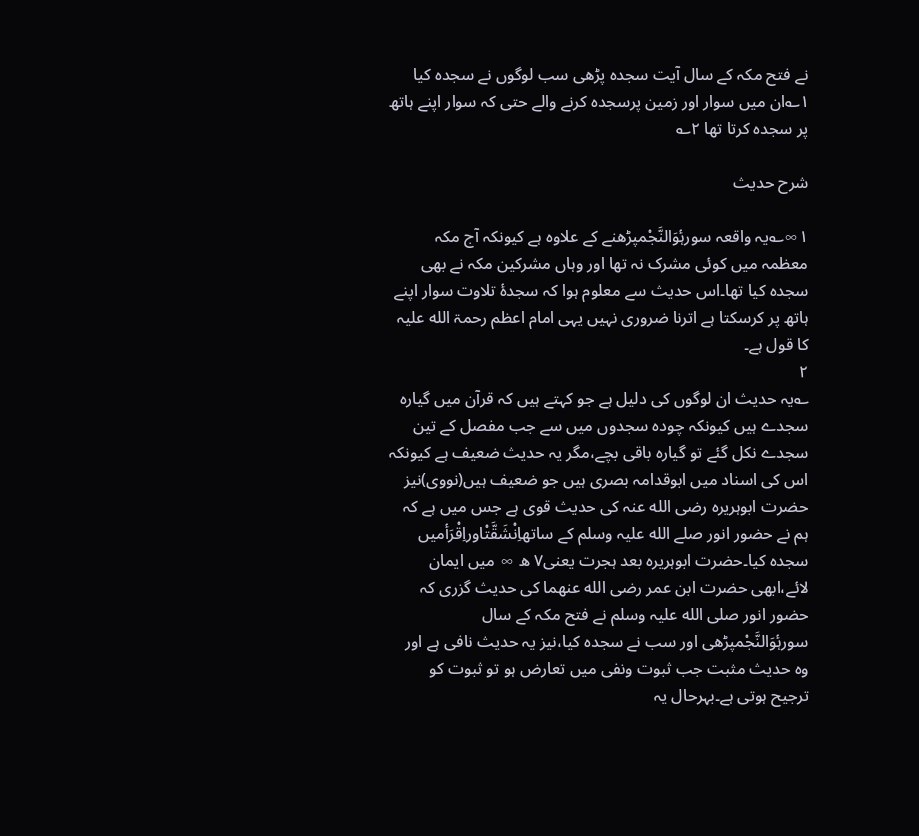نے فتح مکہ کے سال آیت سجدہ پڑھی سب لوگوں نے سجدہ کیا ۱؎ان میں سوار اور زمین پرسجدہ کرنے والے حتی کہ سوار اپنے ہاتھ پر سجدہ کرتا تھا ۲؎

شرح حدیث

۱∞؎یہ واقعہ سورۂوَالنَّجْمپڑھنے کے علاوہ ہے کیونکہ آج مکہ معظمہ میں کوئی مشرک نہ تھا اور وہاں مشرکین مکہ نے بھی سجدہ کیا تھا۔اس حدیث سے معلوم ہوا کہ سجدۂ تلاوت سوار اپنے ہاتھ پر کرسکتا ہے اترنا ضروری نہیں یہی امام اعظم رحمۃ الله علیہ کا قول ہے۔
۲
؎یہ حدیث ان لوگوں کی دلیل ہے جو کہتے ہیں کہ قرآن میں گیارہ سجدے ہیں کیونکہ چودہ سجدوں میں سے جب مفصل کے تین سجدے نکل گئے تو گیارہ باقی بچے،مگر یہ حدیث ضعیف ہے کیونکہ اس کی اسناد میں ابوقدامہ بصری ہیں جو ضعیف ہیں(نووی)نیز حضرت ابوہریرہ رضی الله عنہ کی حدیث قوی ہے جس میں ہے کہ ہم نے حضور انور صلے الله علیہ وسلم کے ساتھاِنْشَقَّتْاوراِقْرَأمیں سجدہ کیا۔حضرت ابوہریرہ بعد ہجرت یعنی۷ ھ ∞ میں ایمان لائے،ابھی حضرت ابن عمر رضی الله عنھما کی حدیث گزری کہ حضور انور صلی الله علیہ وسلم نے فتح مکہ کے سال سورۂوَالنَّجْمپڑھی اور سب نے سجدہ کیا،نیز یہ حدیث نافی ہے اور وہ حدیث مثبت جب ثبوت ونفی میں تعارض ہو تو ثبوت کو ترجیح ہوتی ہے۔بہرحال یہ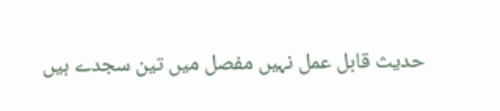حدیث قابل عمل نہیں مفصل میں تین سجدے ہیں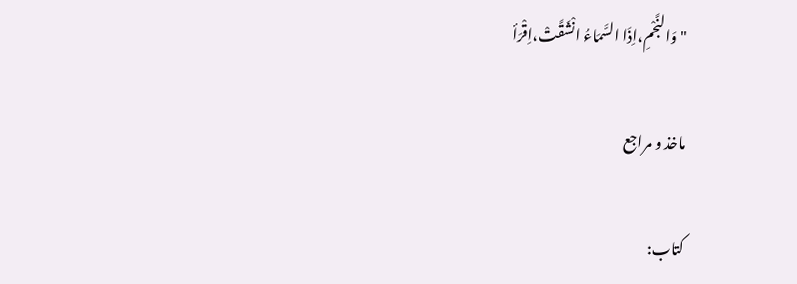"وَالنَّجْمِ،اِذَا السَّمَاءُ انْشَقَّتْ،اِقْرَأ

ماخذ و مراجع

کتاب: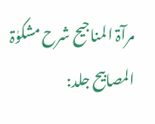مرآۃ المناجیح شرح مشکوٰۃ المصابیح جلد: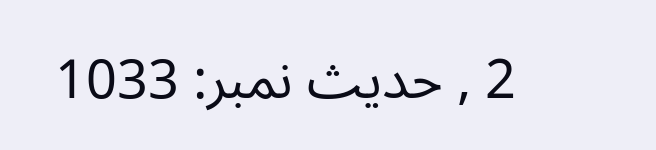2 , حدیث نمبر: 1033